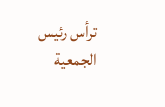ترأس رئيس الجمعية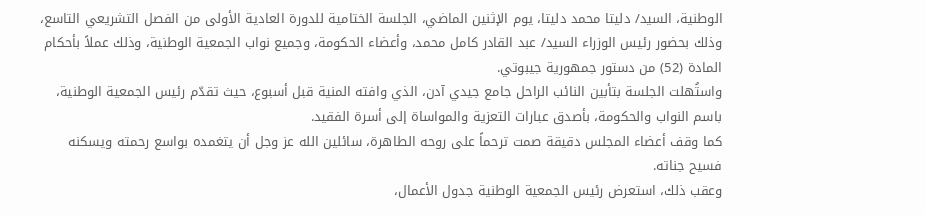الوطنية، السيد/ دليتا محمد دليتا، يوم الإثنين الماضي، الجلسة الختامية للدورة العادية الأولى من الفصل التشريعي التاسع، وذلك بحضور رئيس الوزراء السيد/ عبد القادر كامل محمد، وأعضاء الحكومة، وجميع نواب الجمعية الوطنية، وذلك عملاً بأحكام المادة (52) من دستور جمهورية جيبوتي.
واستُهلت الجلسة بتأبين النائب الراحل جامع جيدي آدن، الذي وافته المنية قبل أسبوع، حيث تقدّم رئيس الجمعية الوطنية، باسم النواب والحكومة، بأصدق عبارات التعزية والمواساة إلى أسرة الفقيد.
كما وقف أعضاء المجلس دقيقة صمت ترحماً على روحه الطاهرة، سائلين الله عز وجل أن يتغمده بواسع رحمته ويسكنه فسيح جناته.
وعقب ذلك، استعرض رئيس الجمعية الوطنية جدول الأعمال،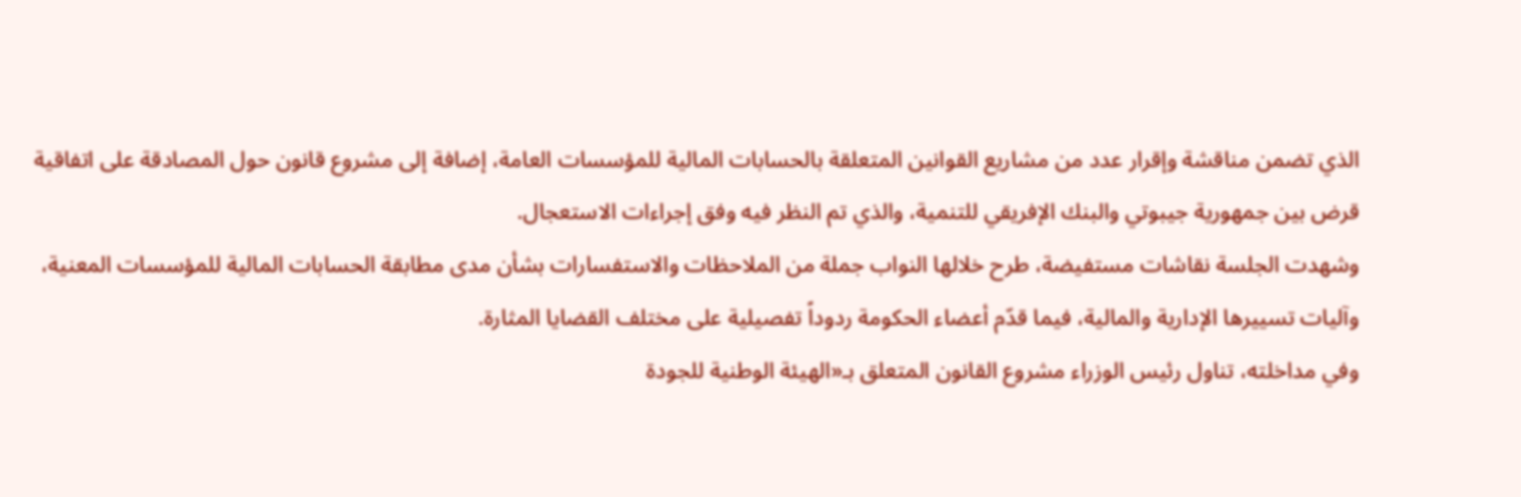الذي تضمن مناقشة وإقرار عدد من مشاريع القوانين المتعلقة بالحسابات المالية للمؤسسات العامة، إضافة إلى مشروع قانون حول المصادقة على اتفاقية قرض بين جمهورية جيبوتي والبنك الإفريقي للتنمية، والذي تم النظر فيه وفق إجراءات الاستعجال.
وشهدت الجلسة نقاشات مستفيضة، طرح خلالها النواب جملة من الملاحظات والاستفسارات بشأن مدى مطابقة الحسابات المالية للمؤسسات المعنية، وآليات تسييرها الإدارية والمالية، فيما قدّم أعضاء الحكومة ردوداً تفصيلية على مختلف القضايا المثارة.
وفي مداخلته، تناول رئيس الوزراء مشروع القانون المتعلق بـ«الهيئة الوطنية للجودة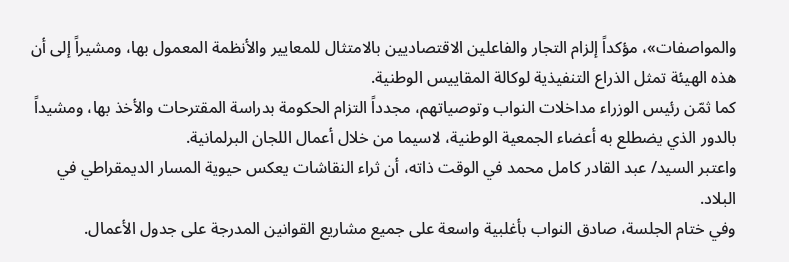والمواصفات»، مؤكداً إلزام التجار والفاعلين الاقتصاديين بالامتثال للمعايير والأنظمة المعمول بها، ومشيراً إلى أن هذه الهيئة تمثل الذراع التنفيذية لوكالة المقاييس الوطنية.
كما ثمّن رئيس الوزراء مداخلات النواب وتوصياتهم، مجدداً التزام الحكومة بدراسة المقترحات والأخذ بها، ومشيداً بالدور الذي يضطلع به أعضاء الجمعية الوطنية، لاسيما من خلال أعمال اللجان البرلمانية.
واعتبر السيد/ عبد القادر كامل محمد في الوقت ذاته، أن ثراء النقاشات يعكس حيوية المسار الديمقراطي في البلاد.
وفي ختام الجلسة، صادق النواب بأغلبية واسعة على جميع مشاريع القوانين المدرجة على جدول الأعمال.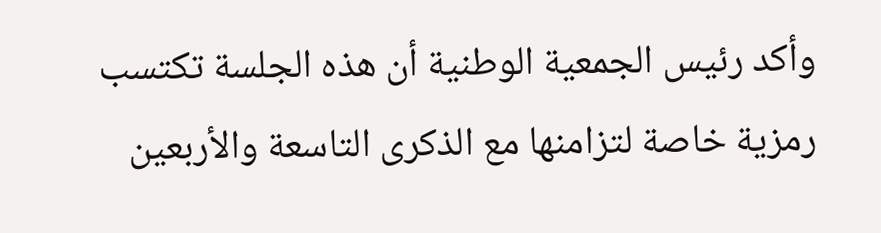وأكد رئيس الجمعية الوطنية أن هذه الجلسة تكتسب رمزية خاصة لتزامنها مع الذكرى التاسعة والأربعين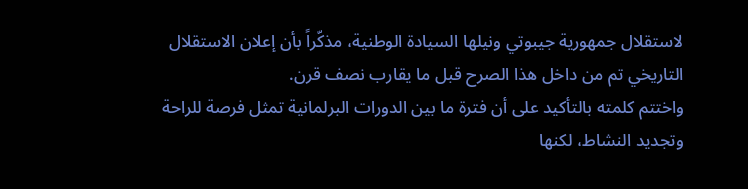لاستقلال جمهورية جيبوتي ونيلها السيادة الوطنية، مذكّراً بأن إعلان الاستقلال التاريخي تم من داخل هذا الصرح قبل ما يقارب نصف قرن.
واختتم كلمته بالتأكيد على أن فترة ما بين الدورات البرلمانية تمثل فرصة للراحة وتجديد النشاط، لكنها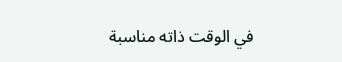في الوقت ذاته مناسبة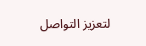لتعزيز التواصل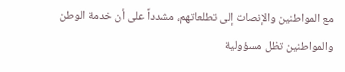مع المواطنين والإنصات إلى تطلعاتهم، مشدداً على أن خدمة الوطن والمواطنين تظل مسؤولية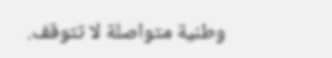وطنية متواصلة لا تتوقف.